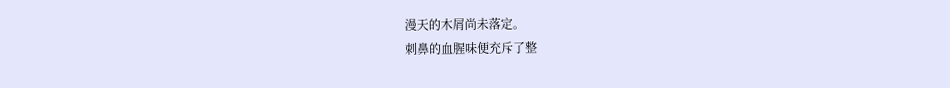漫天的木屑尚未落定。
刺鼻的血腥味便充斥了整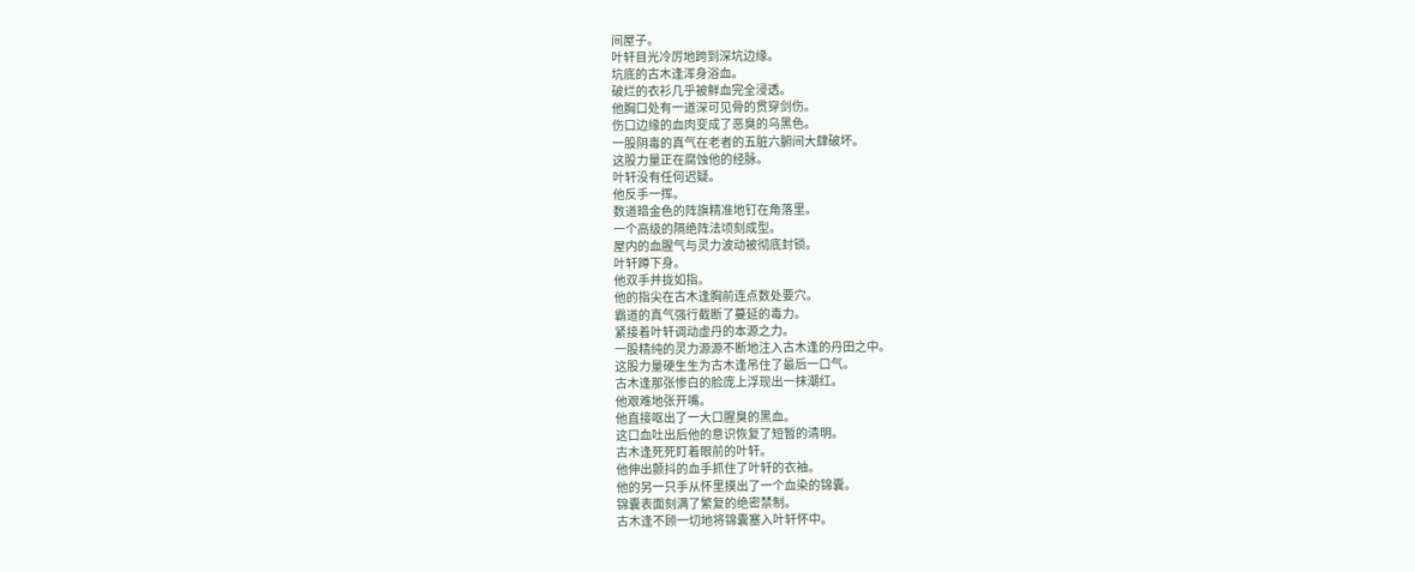间屋子。
叶轩目光冷厉地跨到深坑边缘。
坑底的古木逢浑身浴血。
破烂的衣衫几乎被鲜血完全浸透。
他胸口处有一道深可见骨的贯穿剑伤。
伤口边缘的血肉变成了恶臭的乌黑色。
一股阴毒的真气在老者的五脏六腑间大肆破坏。
这股力量正在腐蚀他的经脉。
叶轩没有任何迟疑。
他反手一挥。
数道暗金色的阵旗精准地钉在角落里。
一个高级的隔绝阵法顷刻成型。
屋内的血腥气与灵力波动被彻底封锁。
叶轩蹲下身。
他双手并拢如指。
他的指尖在古木逢胸前连点数处要穴。
霸道的真气强行截断了蔓延的毒力。
紧接着叶轩调动虚丹的本源之力。
一股精纯的灵力源源不断地注入古木逢的丹田之中。
这股力量硬生生为古木逢吊住了最后一口气。
古木逢那张惨白的脸庞上浮现出一抹潮红。
他艰难地张开嘴。
他直接呕出了一大口腥臭的黑血。
这口血吐出后他的意识恢复了短暂的清明。
古木逢死死盯着眼前的叶轩。
他伸出颤抖的血手抓住了叶轩的衣袖。
他的另一只手从怀里摸出了一个血染的锦囊。
锦囊表面刻满了繁复的绝密禁制。
古木逢不顾一切地将锦囊塞入叶轩怀中。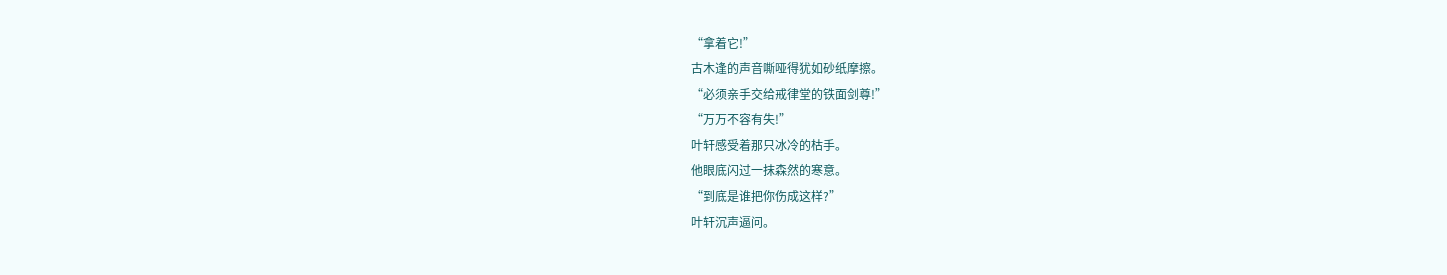“拿着它!”
古木逢的声音嘶哑得犹如砂纸摩擦。
“必须亲手交给戒律堂的铁面剑尊!”
“万万不容有失!”
叶轩感受着那只冰冷的枯手。
他眼底闪过一抹森然的寒意。
“到底是谁把你伤成这样?”
叶轩沉声逼问。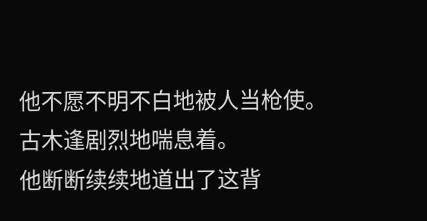他不愿不明不白地被人当枪使。
古木逢剧烈地喘息着。
他断断续续地道出了这背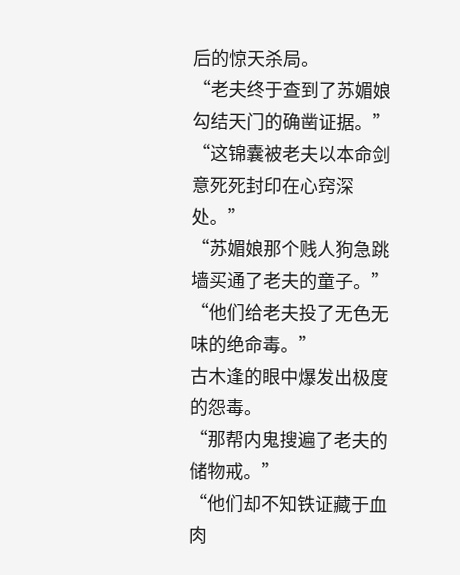后的惊天杀局。
“老夫终于查到了苏媚娘勾结天门的确凿证据。”
“这锦囊被老夫以本命剑意死死封印在心窍深处。”
“苏媚娘那个贱人狗急跳墙买通了老夫的童子。”
“他们给老夫投了无色无味的绝命毒。”
古木逢的眼中爆发出极度的怨毒。
“那帮内鬼搜遍了老夫的储物戒。”
“他们却不知铁证藏于血肉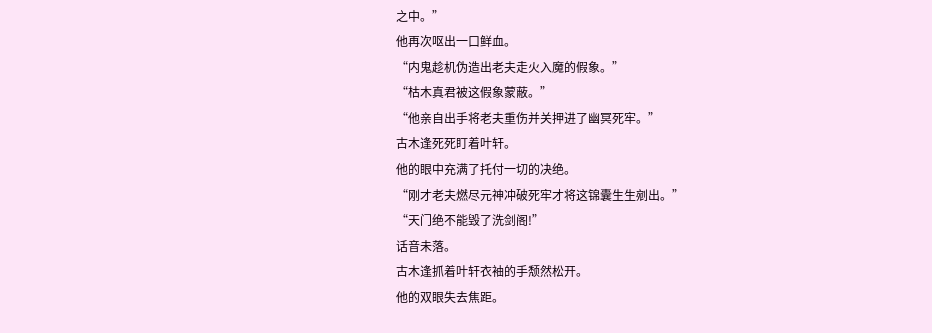之中。”
他再次呕出一口鲜血。
“内鬼趁机伪造出老夫走火入魔的假象。”
“枯木真君被这假象蒙蔽。”
“他亲自出手将老夫重伤并关押进了幽冥死牢。”
古木逢死死盯着叶轩。
他的眼中充满了托付一切的决绝。
“刚才老夫燃尽元神冲破死牢才将这锦囊生生剜出。”
“天门绝不能毁了洗剑阁!”
话音未落。
古木逢抓着叶轩衣袖的手颓然松开。
他的双眼失去焦距。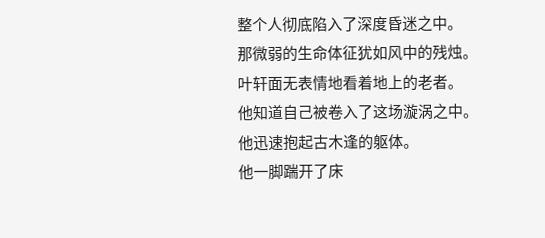整个人彻底陷入了深度昏迷之中。
那微弱的生命体征犹如风中的残烛。
叶轩面无表情地看着地上的老者。
他知道自己被卷入了这场漩涡之中。
他迅速抱起古木逢的躯体。
他一脚踹开了床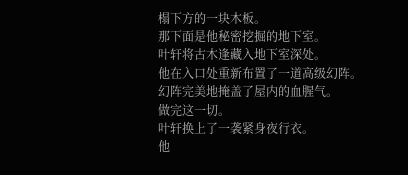榻下方的一块木板。
那下面是他秘密挖掘的地下室。
叶轩将古木逢藏入地下室深处。
他在入口处重新布置了一道高级幻阵。
幻阵完美地掩盖了屋内的血腥气。
做完这一切。
叶轩换上了一袭紧身夜行衣。
他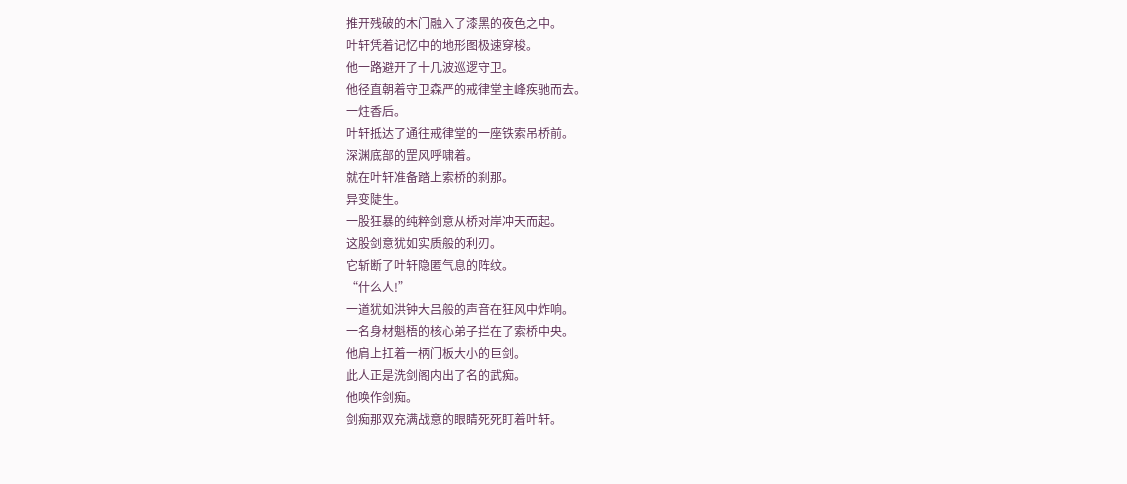推开残破的木门融入了漆黑的夜色之中。
叶轩凭着记忆中的地形图极速穿梭。
他一路避开了十几波巡逻守卫。
他径直朝着守卫森严的戒律堂主峰疾驰而去。
一炷香后。
叶轩抵达了通往戒律堂的一座铁索吊桥前。
深渊底部的罡风呼啸着。
就在叶轩准备踏上索桥的刹那。
异变陡生。
一股狂暴的纯粹剑意从桥对岸冲天而起。
这股剑意犹如实质般的利刃。
它斩断了叶轩隐匿气息的阵纹。
“什么人!”
一道犹如洪钟大吕般的声音在狂风中炸响。
一名身材魁梧的核心弟子拦在了索桥中央。
他肩上扛着一柄门板大小的巨剑。
此人正是洗剑阁内出了名的武痴。
他唤作剑痴。
剑痴那双充满战意的眼睛死死盯着叶轩。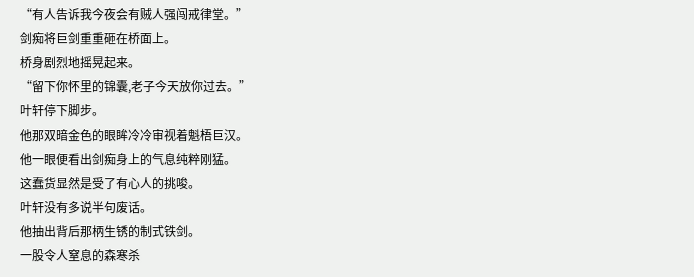“有人告诉我今夜会有贼人强闯戒律堂。”
剑痴将巨剑重重砸在桥面上。
桥身剧烈地摇晃起来。
“留下你怀里的锦囊,老子今天放你过去。”
叶轩停下脚步。
他那双暗金色的眼眸冷冷审视着魁梧巨汉。
他一眼便看出剑痴身上的气息纯粹刚猛。
这蠢货显然是受了有心人的挑唆。
叶轩没有多说半句废话。
他抽出背后那柄生锈的制式铁剑。
一股令人窒息的森寒杀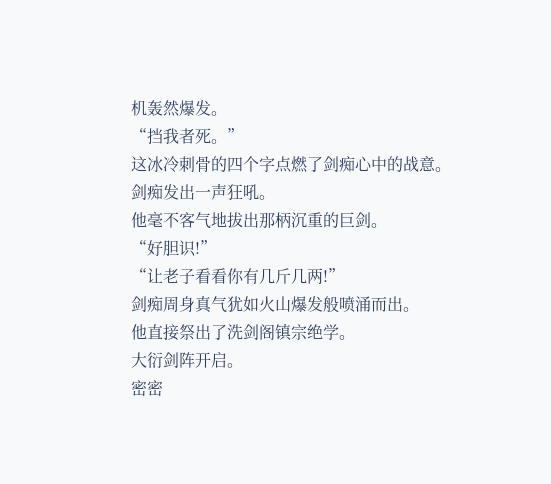机轰然爆发。
“挡我者死。”
这冰冷刺骨的四个字点燃了剑痴心中的战意。
剑痴发出一声狂吼。
他毫不客气地拔出那柄沉重的巨剑。
“好胆识!”
“让老子看看你有几斤几两!”
剑痴周身真气犹如火山爆发般喷涌而出。
他直接祭出了洗剑阁镇宗绝学。
大衍剑阵开启。
密密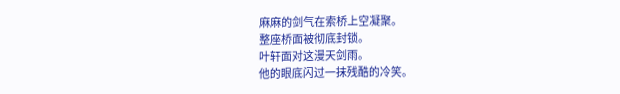麻麻的剑气在索桥上空凝聚。
整座桥面被彻底封锁。
叶轩面对这漫天剑雨。
他的眼底闪过一抹残酷的冷笑。